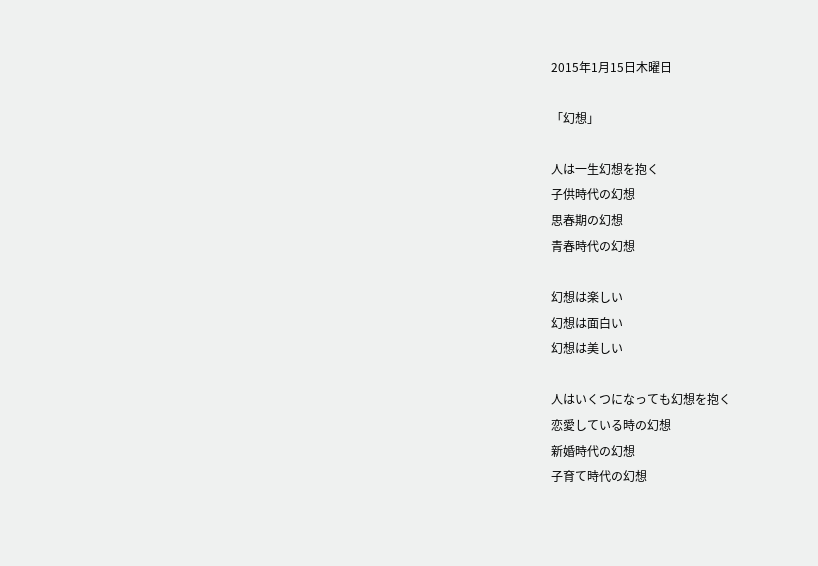2015年1月15日木曜日

「幻想」

人は一生幻想を抱く
子供時代の幻想
思春期の幻想
青春時代の幻想

幻想は楽しい
幻想は面白い
幻想は美しい

人はいくつになっても幻想を抱く
恋愛している時の幻想
新婚時代の幻想
子育て時代の幻想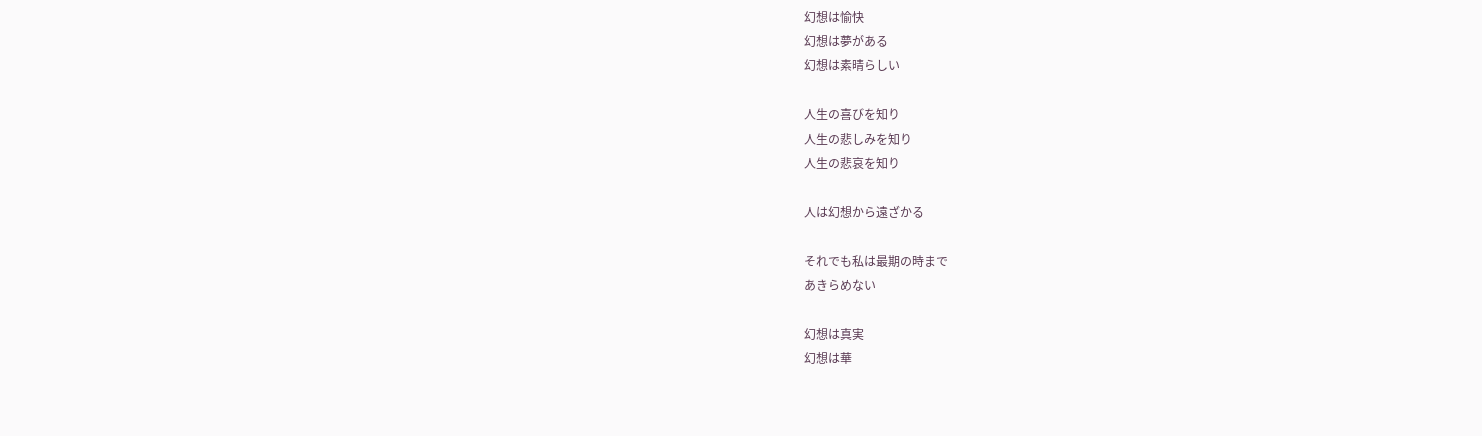幻想は愉快
幻想は夢がある
幻想は素晴らしい

人生の喜びを知り
人生の悲しみを知り
人生の悲哀を知り

人は幻想から遠ざかる

それでも私は最期の時まで
あきらめない

幻想は真実
幻想は華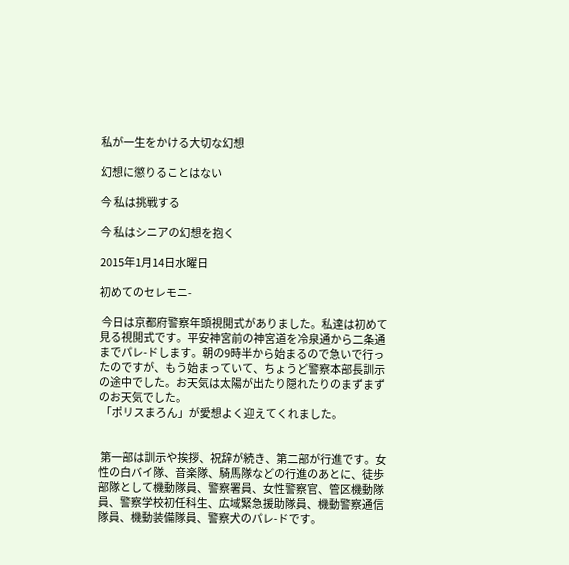私が一生をかける大切な幻想

幻想に懲りることはない

今 私は挑戦する

今 私はシニアの幻想を抱く

2015年1月14日水曜日

初めてのセレモニ-

 今日は京都府警察年頭視閲式がありました。私達は初めて見る視閲式です。平安神宮前の神宮道を冷泉通から二条通までパレ-ドします。朝の9時半から始まるので急いで行ったのですが、もう始まっていて、ちょうど警察本部長訓示の途中でした。お天気は太陽が出たり隠れたりのまずまずのお天気でした。
 「ポリスまろん」が愛想よく迎えてくれました。


 第一部は訓示や挨拶、祝辞が続き、第二部が行進です。女性の白バイ隊、音楽隊、騎馬隊などの行進のあとに、徒歩部隊として機動隊員、警察署員、女性警察官、管区機動隊員、警察学校初任科生、広域緊急援助隊員、機動警察通信隊員、機動装備隊員、警察犬のパレ-ドです。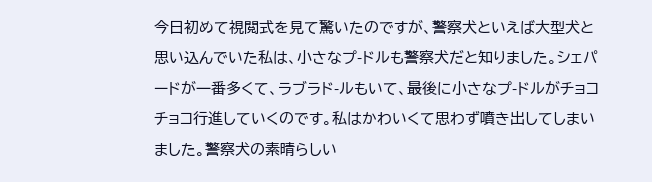今日初めて視閲式を見て驚いたのですが、警察犬といえば大型犬と思い込んでいた私は、小さなプ-ドルも警察犬だと知りました。シェパードが一番多くて、ラブラド-ルもいて、最後に小さなプ-ドルがチョコチョコ行進していくのです。私はかわいくて思わず噴き出してしまいました。警察犬の素晴らしい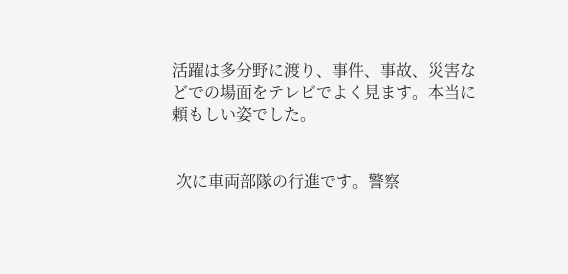活躍は多分野に渡り、事件、事故、災害などでの場面をテレビでよく見ます。本当に頼もしい姿でした。


 次に車両部隊の行進です。警察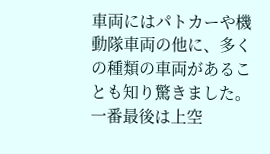車両にはパトカーや機動隊車両の他に、多くの種類の車両があることも知り驚きました。一番最後は上空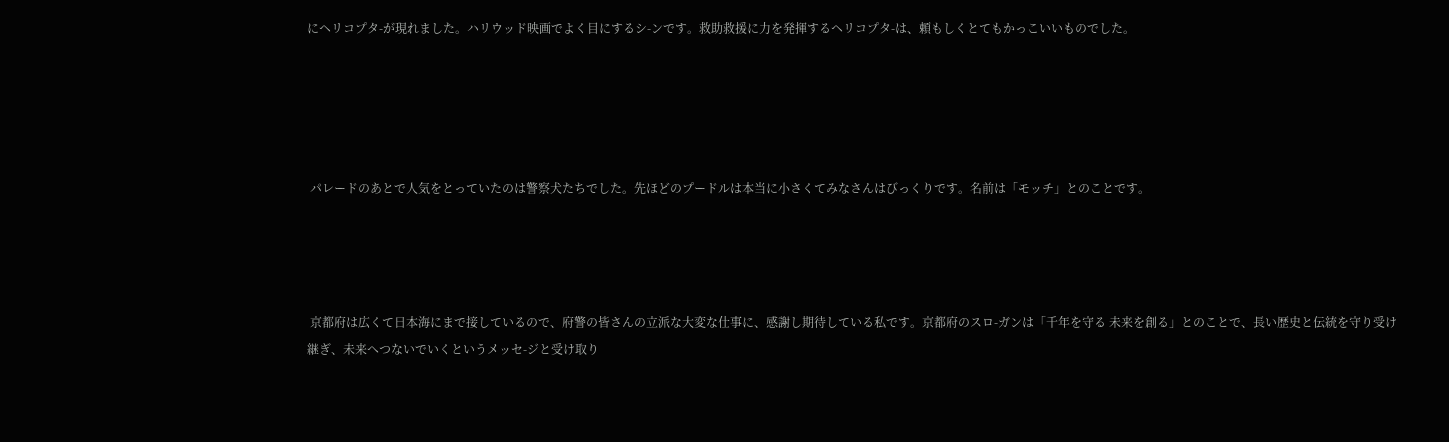にヘリコプタ-が現れました。ハリウッド映画でよく目にするシ-ンです。救助救援に力を発揮するヘリコプタ-は、頼もしくとてもかっこいいものでした。





 パレードのあとで人気をとっていたのは警察犬たちでした。先ほどのプードルは本当に小さくてみなさんはびっくりです。名前は「モッチ」とのことです。




 京都府は広くて日本海にまで接しているので、府警の皆さんの立派な大変な仕事に、感謝し期待している私です。京都府のスロ-ガンは「千年を守る 未来を創る」とのことで、長い歴史と伝統を守り受け継ぎ、未来へつないでいくというメッセ-ジと受け取り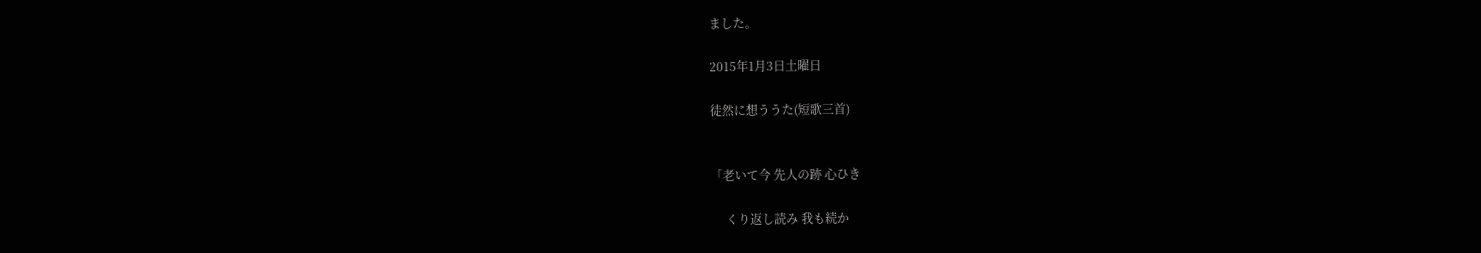ました。

2015年1月3日土曜日

徒然に想ううた(短歌三首)


「老いて今 先人の跡 心ひき

     くり返し読み 我も続か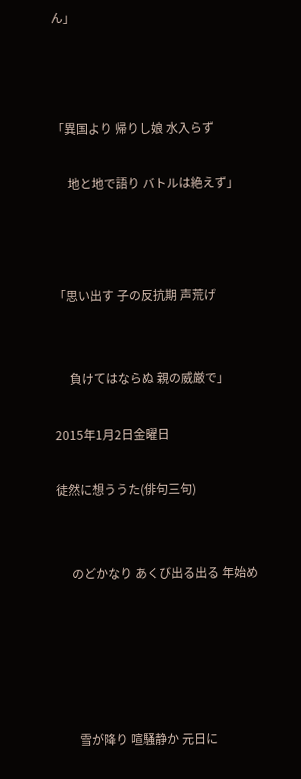ん」



「異国より 帰りし娘 水入らず

     地と地で語り バトルは絶えず」



「思い出す 子の反抗期 声荒げ


     負けてはならぬ 親の威厳で」

2015年1月2日金曜日

徒然に想ううた(俳句三句)


     のどかなり あくび出る出る 年始め





       雪が降り 喧騒静か 元日に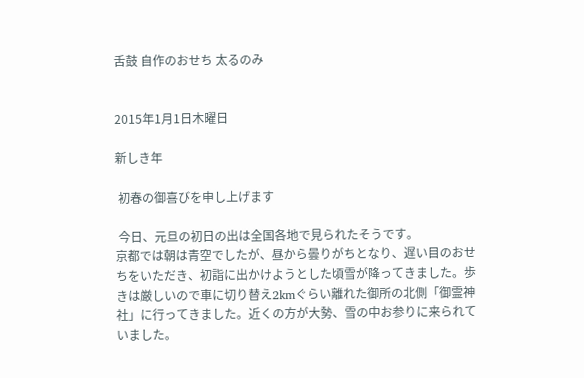舌鼓 自作のおせち 太るのみ


2015年1月1日木曜日

新しき年

 初春の御喜びを申し上げます

 今日、元旦の初日の出は全国各地で見られたそうです。
京都では朝は青空でしたが、昼から曇りがちとなり、遅い目のおせちをいただき、初詣に出かけようとした頃雪が降ってきました。歩きは厳しいので車に切り替え2kmぐらい離れた御所の北側「御霊神社」に行ってきました。近くの方が大勢、雪の中お参りに来られていました。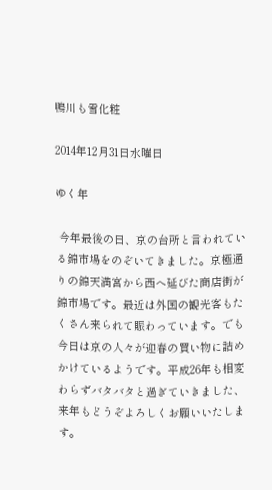鴨川も雪化粧

2014年12月31日水曜日

ゆく年

 今年最後の日、京の台所と言われている錦市場をのぞいてきました。京極通りの錦天満宮から西へ延びた商店街が錦市場です。最近は外国の観光客もたくさん来られて賑わっています。でも今日は京の人々が迎春の買い物に詰めかけているようです。平成26年も相変わらずバタバタと過ぎていきました、来年もどうぞよろしくお願いいたします。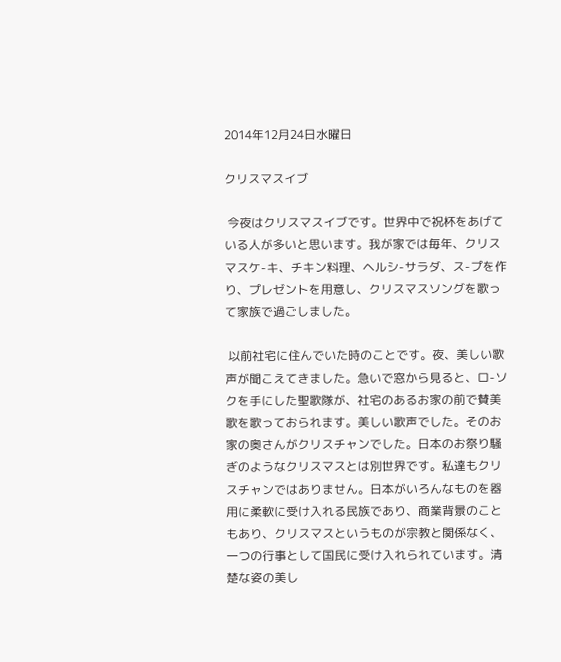2014年12月24日水曜日

クリスマスイブ

 今夜はクリスマスイブです。世界中で祝杯をあげている人が多いと思います。我が家では毎年、クリスマスケ-キ、チキン料理、ヘルシ-サラダ、ス-プを作り、プレゼントを用意し、クリスマスソングを歌って家族で過ごしました。

 以前社宅に住んでいた時のことです。夜、美しい歌声が聞こえてきました。急いで窓から見ると、ロ-ソクを手にした聖歌隊が、社宅のあるお家の前で賛美歌を歌っておられます。美しい歌声でした。そのお家の奥さんがクリスチャンでした。日本のお祭り騒ぎのようなクリスマスとは別世界です。私達もクリスチャンではありません。日本がいろんなものを器用に柔軟に受け入れる民族であり、商業背景のこともあり、クリスマスというものが宗教と関係なく、一つの行事として国民に受け入れられています。清楚な姿の美し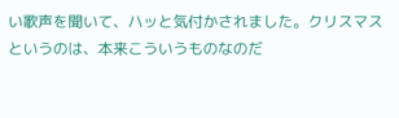い歌声を聞いて、ハッと気付かされました。クリスマスというのは、本来こういうものなのだ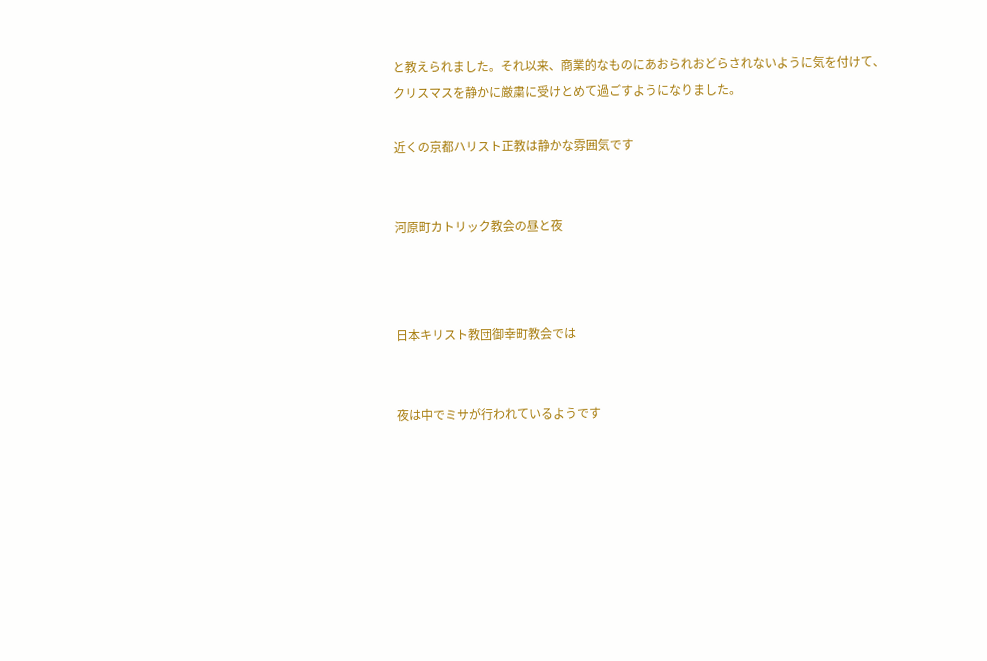と教えられました。それ以来、商業的なものにあおられおどらされないように気を付けて、クリスマスを静かに厳粛に受けとめて過ごすようになりました。

近くの京都ハリスト正教は静かな雰囲気です


河原町カトリック教会の昼と夜



日本キリスト教団御幸町教会では


夜は中でミサが行われているようです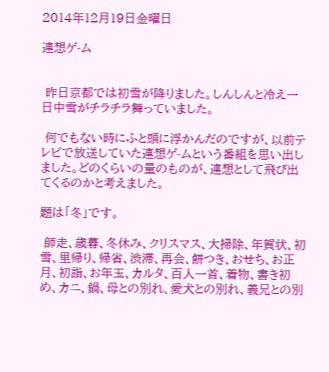2014年12月19日金曜日

連想ゲ-ム


 昨日京都では初雪が降りました。しんしんと冷え一日中雪がチラチラ舞っていました。

 何でもない時にふと頭に浮かんだのですが、以前テレビで放送していた連想ゲ-ムという番組を思い出しました。どのくらいの量のものが、連想として飛び出てくるのかと考えました。

題は「冬」です。

 師走、歳暮、冬休み、クリスマス、大掃除、年賀状、初雪、里帰り、帰省、渋滞、再会、餅つき、おせち、お正月、初詣、お年玉、カルタ、百人一首、着物、書き初め、カニ、鍋、母との別れ、愛犬との別れ、義兄との別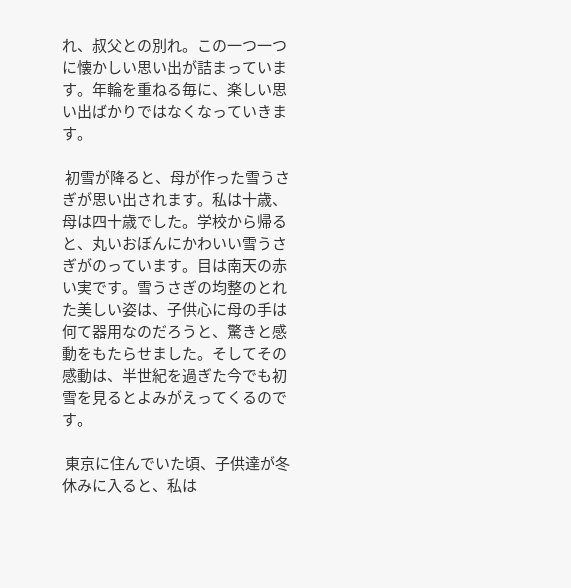れ、叔父との別れ。この一つ一つに懐かしい思い出が詰まっています。年輪を重ねる毎に、楽しい思い出ばかりではなくなっていきます。

 初雪が降ると、母が作った雪うさぎが思い出されます。私は十歳、母は四十歳でした。学校から帰ると、丸いおぼんにかわいい雪うさぎがのっています。目は南天の赤い実です。雪うさぎの均整のとれた美しい姿は、子供心に母の手は何て器用なのだろうと、驚きと感動をもたらせました。そしてその感動は、半世紀を過ぎた今でも初雪を見るとよみがえってくるのです。

 東京に住んでいた頃、子供達が冬休みに入ると、私は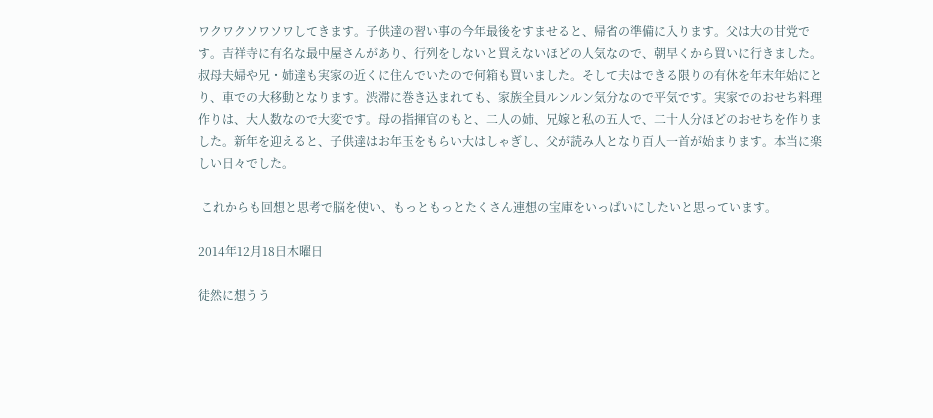ワクワクソワソワしてきます。子供達の習い事の今年最後をすませると、帰省の準備に入ります。父は大の甘党です。吉祥寺に有名な最中屋さんがあり、行列をしないと買えないほどの人気なので、朝早くから買いに行きました。叔母夫婦や兄・姉達も実家の近くに住んでいたので何箱も買いました。そして夫はできる限りの有休を年末年始にとり、車での大移動となります。渋滞に巻き込まれても、家族全員ルンルン気分なので平気です。実家でのおせち料理作りは、大人数なので大変です。母の指揮官のもと、二人の姉、兄嫁と私の五人で、二十人分ほどのおせちを作りました。新年を迎えると、子供達はお年玉をもらい大はしゃぎし、父が読み人となり百人一首が始まります。本当に楽しい日々でした。

 これからも回想と思考で脳を使い、もっともっとたくさん連想の宝庫をいっぱいにしたいと思っています。

2014年12月18日木曜日

徒然に想うう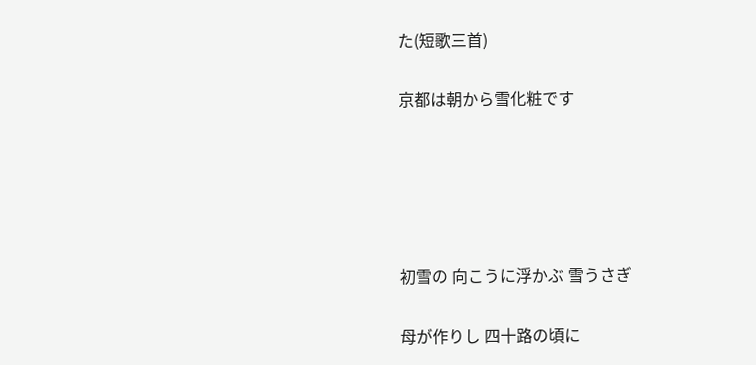た(短歌三首)

京都は朝から雪化粧です





初雪の 向こうに浮かぶ 雪うさぎ

母が作りし 四十路の頃に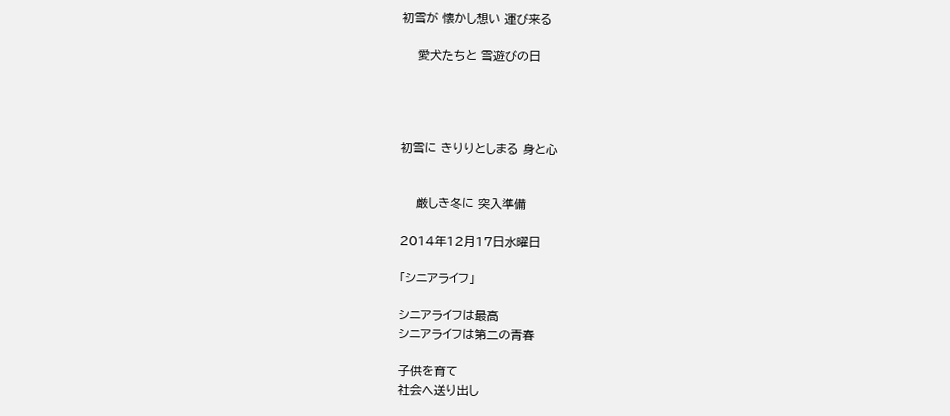初雪が 懐かし想い 運び来る

    愛犬たちと 雪遊びの日




初雪に きりりとしまる 身と心


    厳しき冬に 突入準備

2014年12月17日水曜日

「シニアライフ」

シニアライフは最高
シニアライフは第二の青春

子供を育て
社会へ送り出し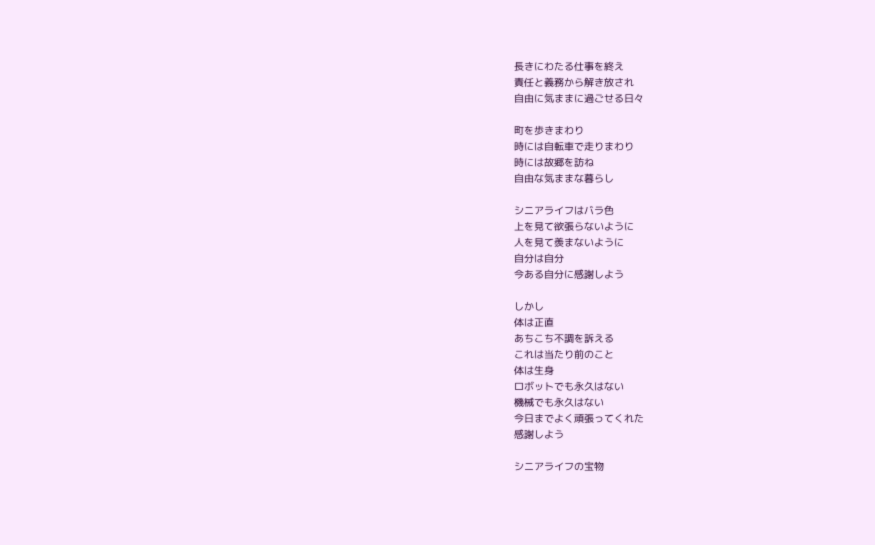長きにわたる仕事を終え
責任と義務から解き放され
自由に気ままに過ごせる日々

町を歩きまわり
時には自転車で走りまわり
時には故郷を訪ね
自由な気ままな暮らし

シニアライフはバラ色
上を見て欲張らないように
人を見て羨まないように
自分は自分
今ある自分に感謝しよう

しかし
体は正直
あちこち不調を訴える
これは当たり前のこと
体は生身
ロボットでも永久はない
機械でも永久はない
今日までよく頑張ってくれた
感謝しよう

シニアライフの宝物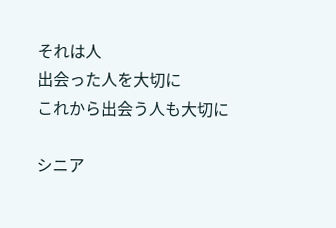それは人
出会った人を大切に
これから出会う人も大切に

シニア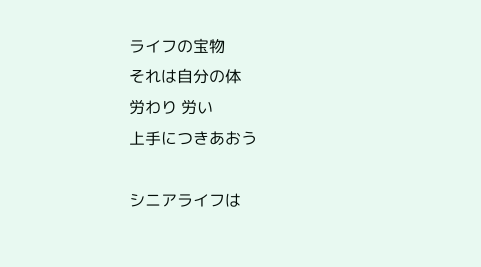ライフの宝物
それは自分の体
労わり 労い
上手につきあおう

シニアライフは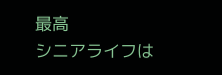最高
シニアライフは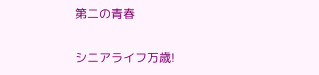第二の青春

シニアライフ万歳!